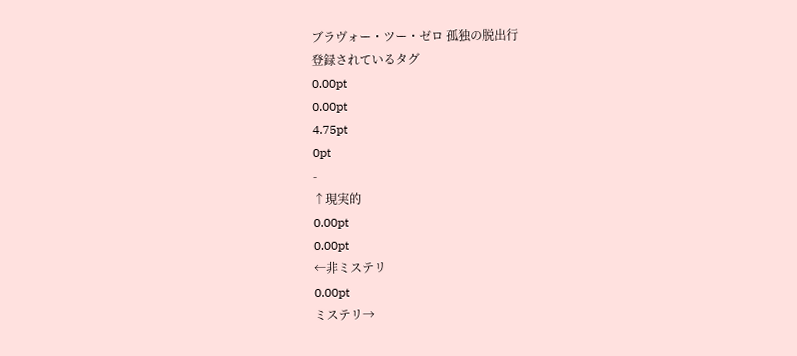ブラヴォー・ツー・ゼロ 孤独の脱出行
登録されているタグ
0.00pt
0.00pt
4.75pt
0pt
-
↑現実的
0.00pt
0.00pt
←非ミステリ
0.00pt
ミステリ→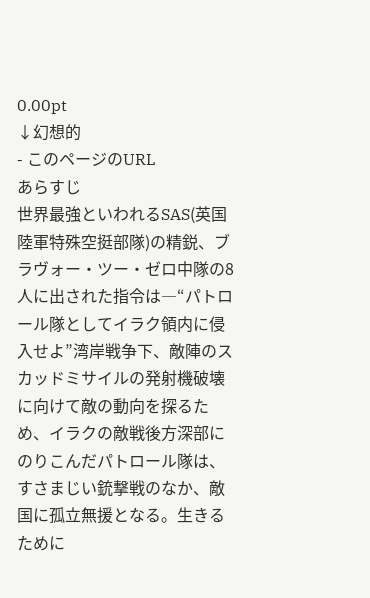0.00pt
↓幻想的
- このページのURL
あらすじ
世界最強といわれるSAS(英国陸軍特殊空挺部隊)の精鋭、ブラヴォー・ツー・ゼロ中隊の8人に出された指令は―“パトロール隊としてイラク領内に侵入せよ”湾岸戦争下、敵陣のスカッドミサイルの発射機破壊に向けて敵の動向を探るため、イラクの敵戦後方深部にのりこんだパトロール隊は、すさまじい銃撃戦のなか、敵国に孤立無援となる。生きるために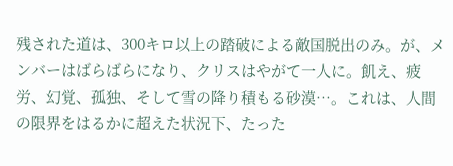残された道は、300キロ以上の踏破による敵国脱出のみ。が、メンバーはばらばらになり、クリスはやがて一人に。飢え、疲労、幻覚、孤独、そして雪の降り積もる砂漠…。これは、人間の限界をはるかに超えた状況下、たった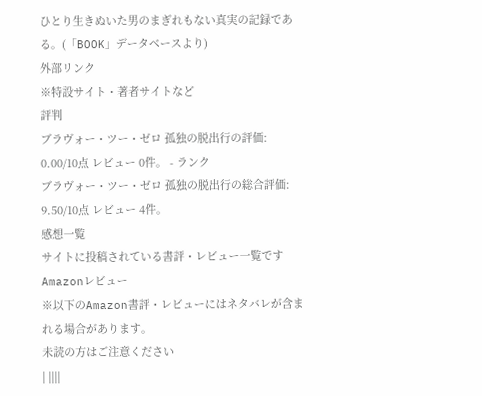ひとり生きぬいた男のまぎれもない真実の記録である。(「BOOK」データベースより)
外部リンク
※特設サイト・著者サイトなど
評判
ブラヴォー・ツー・ゼロ 孤独の脱出行の評価:
0.00/10点 レビュー 0件。 - ランク
ブラヴォー・ツー・ゼロ 孤独の脱出行の総合評価:
9.50/10点 レビュー 4件。
感想一覧
サイトに投稿されている書評・レビュー一覧です
Amazonレビュー
※以下のAmazon書評・レビューにはネタバレが含まれる場合があります。
未読の方はご注意ください
| ||||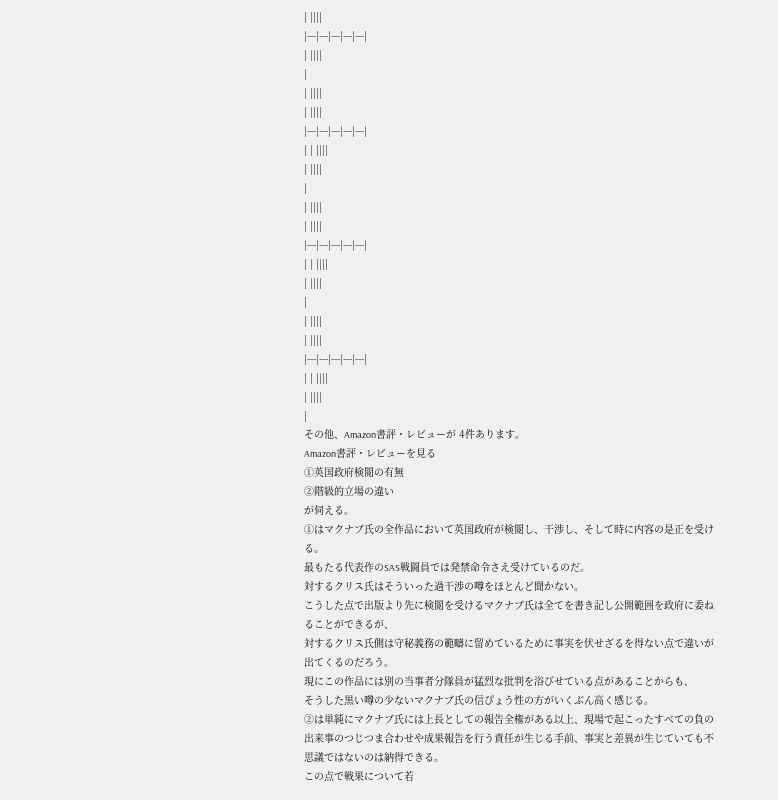| ||||
|---|---|---|---|---|
| ||||
|
| ||||
| ||||
|---|---|---|---|---|
| | ||||
| ||||
|
| ||||
| ||||
|---|---|---|---|---|
| | ||||
| ||||
|
| ||||
| ||||
|---|---|---|---|---|
| | ||||
| ||||
|
その他、Amazon書評・レビューが 4件あります。
Amazon書評・レビューを見る
①英国政府検閲の有無
②階級的立場の違い
が伺える。
①はマクナブ氏の全作品において英国政府が検閲し、干渉し、そして時に内容の是正を受ける。
最もたる代表作のSAS戦闘員では発禁命令さえ受けているのだ。
対するクリス氏はそういった過干渉の噂をほとんど聞かない。
こうした点で出版より先に検閲を受けるマクナブ氏は全てを書き記し公開範囲を政府に委ねることができるが、
対するクリス氏側は守秘義務の範疇に留めているために事実を伏せざるを得ない点で違いが出てくるのだろう。
現にこの作品には別の当事者分隊員が猛烈な批判を浴びせている点があることからも、
そうした黒い噂の少ないマクナブ氏の信ぴょう性の方がいくぶん高く感じる。
②は単純にマクナブ氏には上長としての報告全権がある以上、現場で起こったすべての負の出来事のつじつま合わせや成果報告を行う責任が生じる手前、事実と差異が生じていても不思議ではないのは納得できる。
この点で戦果について若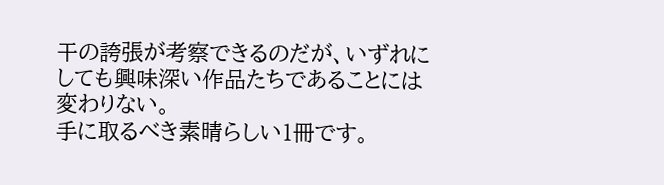干の誇張が考察できるのだが、いずれにしても興味深い作品たちであることには変わりない。
手に取るべき素晴らしい1冊です。